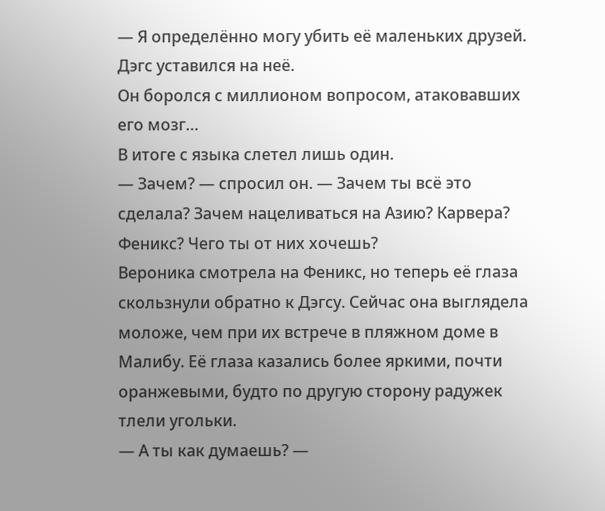— Я определённо могу убить её маленьких друзей.
Дэгс уставился на неё.
Он боролся с миллионом вопросом, атаковавших его мозг…
В итоге с языка слетел лишь один.
— Зачем? — спросил он. — Зачем ты всё это сделала? Зачем нацеливаться на Азию? Карвера? Феникс? Чего ты от них хочешь?
Вероника смотрела на Феникс, но теперь её глаза скользнули обратно к Дэгсу. Сейчас она выглядела моложе, чем при их встрече в пляжном доме в Малибу. Её глаза казались более яркими, почти оранжевыми, будто по другую сторону радужек тлели угольки.
— А ты как думаешь? —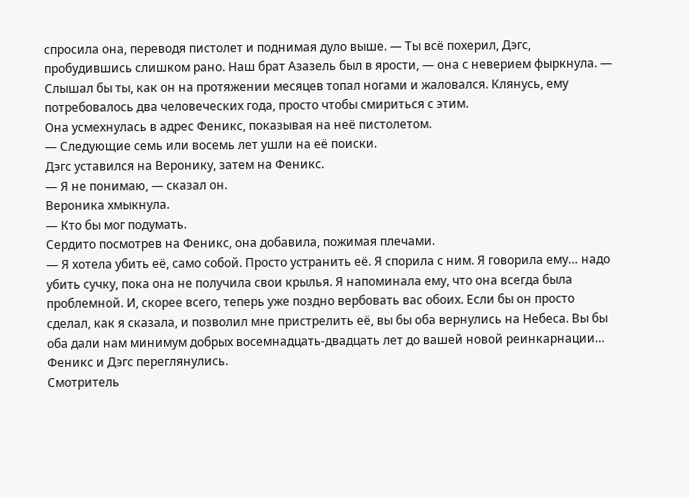спросила она, переводя пистолет и поднимая дуло выше. — Ты всё похерил, Дэгс, пробудившись слишком рано. Наш брат Азазель был в ярости, — она с неверием фыркнула. — Слышал бы ты, как он на протяжении месяцев топал ногами и жаловался. Клянусь, ему потребовалось два человеческих года, просто чтобы смириться с этим.
Она усмехнулась в адрес Феникс, показывая на неё пистолетом.
— Следующие семь или восемь лет ушли на её поиски.
Дэгс уставился на Веронику, затем на Феникс.
— Я не понимаю, — сказал он.
Вероника хмыкнула.
— Кто бы мог подумать.
Сердито посмотрев на Феникс, она добавила, пожимая плечами.
— Я хотела убить её, само собой. Просто устранить её. Я спорила с ним. Я говорила ему… надо убить сучку, пока она не получила свои крылья. Я напоминала ему, что она всегда была проблемной. И, скорее всего, теперь уже поздно вербовать вас обоих. Если бы он просто сделал, как я сказала, и позволил мне пристрелить её, вы бы оба вернулись на Небеса. Вы бы оба дали нам минимум добрых восемнадцать-двадцать лет до вашей новой реинкарнации…
Феникс и Дэгс переглянулись.
Смотритель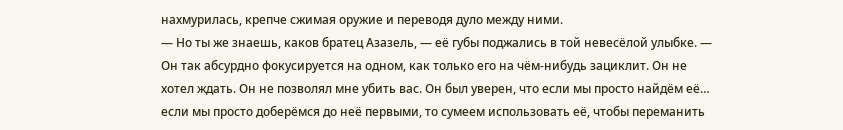нахмурилась, крепче сжимая оружие и переводя дуло между ними.
— Но ты же знаешь, каков братец Азазель, — её губы поджались в той невесёлой улыбке. — Он так абсурдно фокусируется на одном, как только его на чём-нибудь зациклит. Он не хотел ждать. Он не позволял мне убить вас. Он был уверен, что если мы просто найдём её… если мы просто доберёмся до неё первыми, то сумеем использовать её, чтобы переманить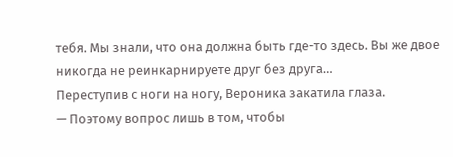тебя. Мы знали, что она должна быть где-то здесь. Вы же двое никогда не реинкарнируете друг без друга…
Переступив с ноги на ногу, Вероника закатила глаза.
— Поэтому вопрос лишь в том, чтобы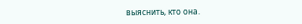выяснить, кто она.